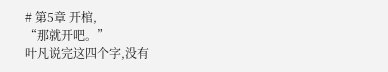# 第5章 开棺,
“那就开吧。”
叶凡说完这四个字,没有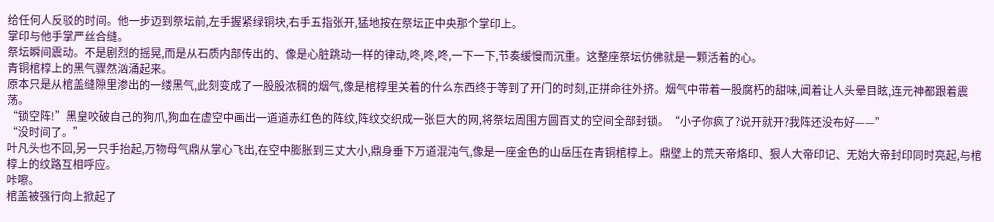给任何人反驳的时间。他一步迈到祭坛前,左手握紧绿铜块,右手五指张开,猛地按在祭坛正中央那个掌印上。
掌印与他手掌严丝合缝。
祭坛瞬间震动。不是剧烈的摇晃,而是从石质内部传出的、像是心脏跳动一样的律动,咚,咚,咚,一下一下,节奏缓慢而沉重。这整座祭坛仿佛就是一颗活着的心。
青铜棺椁上的黑气骤然汹涌起来。
原本只是从棺盖缝隙里渗出的一缕黑气,此刻变成了一股股浓稠的烟气,像是棺椁里关着的什么东西终于等到了开门的时刻,正拼命往外挤。烟气中带着一股腐朽的甜味,闻着让人头晕目眩,连元神都跟着震荡。
“锁空阵!”黑皇咬破自己的狗爪,狗血在虚空中画出一道道赤红色的阵纹,阵纹交织成一张巨大的网,将祭坛周围方圆百丈的空间全部封锁。“小子你疯了?说开就开?我阵还没布好——”
“没时间了。”
叶凡头也不回,另一只手抬起,万物母气鼎从掌心飞出,在空中膨胀到三丈大小,鼎身垂下万道混沌气,像是一座金色的山岳压在青铜棺椁上。鼎壁上的荒天帝烙印、狠人大帝印记、无始大帝封印同时亮起,与棺椁上的纹路互相呼应。
咔嚓。
棺盖被强行向上掀起了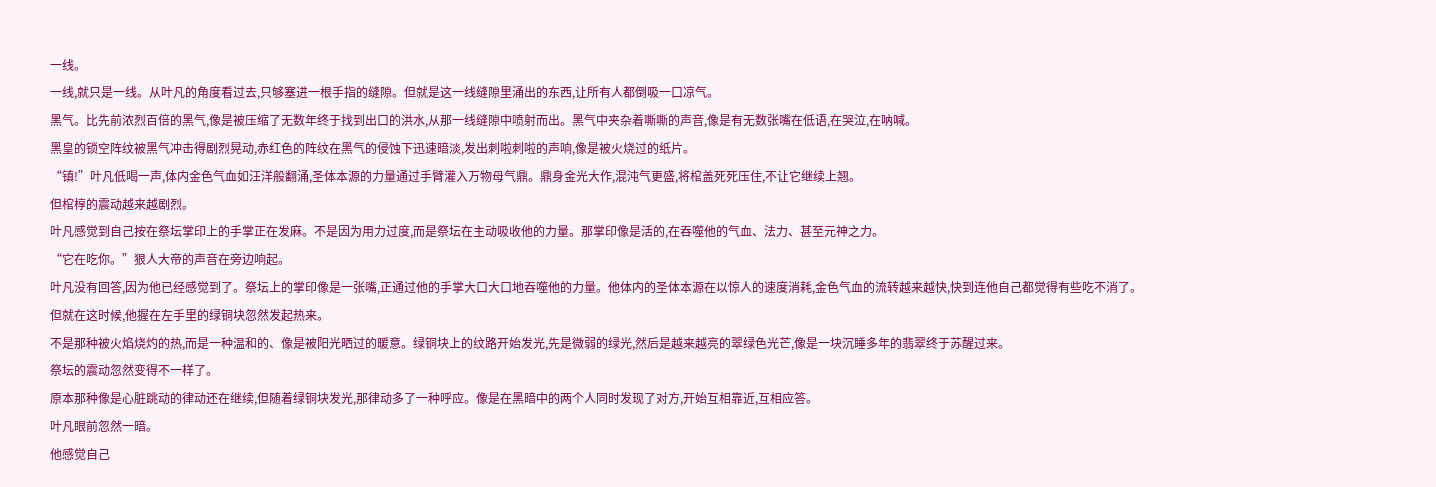一线。
一线,就只是一线。从叶凡的角度看过去,只够塞进一根手指的缝隙。但就是这一线缝隙里涌出的东西,让所有人都倒吸一口凉气。
黑气。比先前浓烈百倍的黑气,像是被压缩了无数年终于找到出口的洪水,从那一线缝隙中喷射而出。黑气中夹杂着嘶嘶的声音,像是有无数张嘴在低语,在哭泣,在呐喊。
黑皇的锁空阵纹被黑气冲击得剧烈晃动,赤红色的阵纹在黑气的侵蚀下迅速暗淡,发出刺啦刺啦的声响,像是被火烧过的纸片。
“镇!”叶凡低喝一声,体内金色气血如汪洋般翻涌,圣体本源的力量通过手臂灌入万物母气鼎。鼎身金光大作,混沌气更盛,将棺盖死死压住,不让它继续上翘。
但棺椁的震动越来越剧烈。
叶凡感觉到自己按在祭坛掌印上的手掌正在发麻。不是因为用力过度,而是祭坛在主动吸收他的力量。那掌印像是活的,在吞噬他的气血、法力、甚至元神之力。
“它在吃你。”狠人大帝的声音在旁边响起。
叶凡没有回答,因为他已经感觉到了。祭坛上的掌印像是一张嘴,正通过他的手掌大口大口地吞噬他的力量。他体内的圣体本源在以惊人的速度消耗,金色气血的流转越来越快,快到连他自己都觉得有些吃不消了。
但就在这时候,他握在左手里的绿铜块忽然发起热来。
不是那种被火焰烧灼的热,而是一种温和的、像是被阳光晒过的暖意。绿铜块上的纹路开始发光,先是微弱的绿光,然后是越来越亮的翠绿色光芒,像是一块沉睡多年的翡翠终于苏醒过来。
祭坛的震动忽然变得不一样了。
原本那种像是心脏跳动的律动还在继续,但随着绿铜块发光,那律动多了一种呼应。像是在黑暗中的两个人同时发现了对方,开始互相靠近,互相应答。
叶凡眼前忽然一暗。
他感觉自己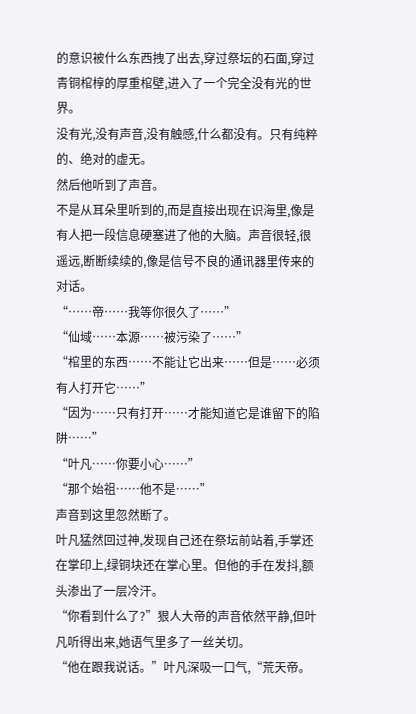的意识被什么东西拽了出去,穿过祭坛的石面,穿过青铜棺椁的厚重棺壁,进入了一个完全没有光的世界。
没有光,没有声音,没有触感,什么都没有。只有纯粹的、绝对的虚无。
然后他听到了声音。
不是从耳朵里听到的,而是直接出现在识海里,像是有人把一段信息硬塞进了他的大脑。声音很轻,很遥远,断断续续的,像是信号不良的通讯器里传来的对话。
“……帝……我等你很久了……”
“仙域……本源……被污染了……”
“棺里的东西……不能让它出来……但是……必须有人打开它……”
“因为……只有打开……才能知道它是谁留下的陷阱……”
“叶凡……你要小心……”
“那个始祖……他不是……”
声音到这里忽然断了。
叶凡猛然回过神,发现自己还在祭坛前站着,手掌还在掌印上,绿铜块还在掌心里。但他的手在发抖,额头渗出了一层冷汗。
“你看到什么了?”狠人大帝的声音依然平静,但叶凡听得出来,她语气里多了一丝关切。
“他在跟我说话。”叶凡深吸一口气,“荒天帝。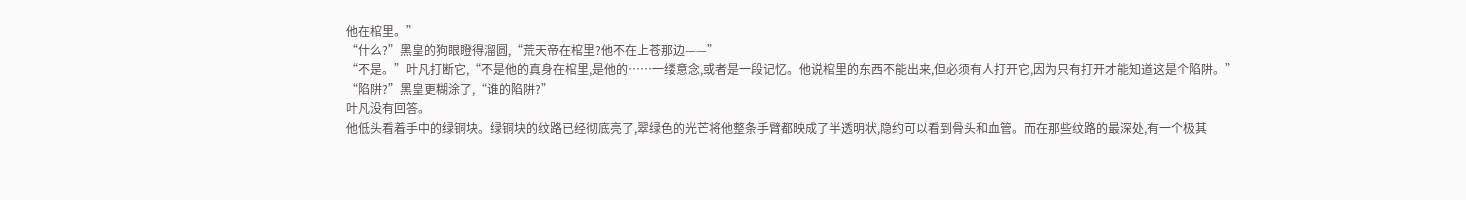他在棺里。”
“什么?”黑皇的狗眼瞪得溜圆,“荒天帝在棺里?他不在上苍那边——”
“不是。”叶凡打断它,“不是他的真身在棺里,是他的……一缕意念,或者是一段记忆。他说棺里的东西不能出来,但必须有人打开它,因为只有打开才能知道这是个陷阱。”
“陷阱?”黑皇更糊涂了,“谁的陷阱?”
叶凡没有回答。
他低头看着手中的绿铜块。绿铜块的纹路已经彻底亮了,翠绿色的光芒将他整条手臂都映成了半透明状,隐约可以看到骨头和血管。而在那些纹路的最深处,有一个极其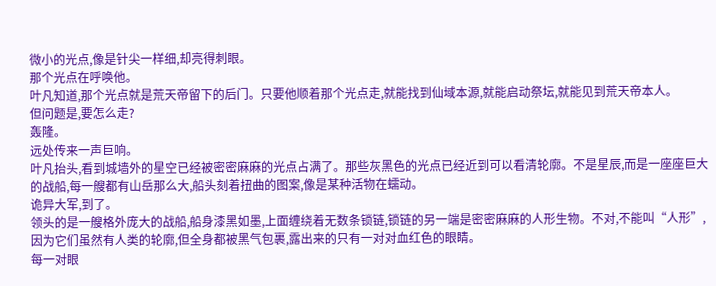微小的光点,像是针尖一样细,却亮得刺眼。
那个光点在呼唤他。
叶凡知道,那个光点就是荒天帝留下的后门。只要他顺着那个光点走,就能找到仙域本源,就能启动祭坛,就能见到荒天帝本人。
但问题是,要怎么走?
轰隆。
远处传来一声巨响。
叶凡抬头,看到城墙外的星空已经被密密麻麻的光点占满了。那些灰黑色的光点已经近到可以看清轮廓。不是星辰,而是一座座巨大的战船,每一艘都有山岳那么大,船头刻着扭曲的图案,像是某种活物在蠕动。
诡异大军,到了。
领头的是一艘格外庞大的战船,船身漆黑如墨,上面缠绕着无数条锁链,锁链的另一端是密密麻麻的人形生物。不对,不能叫“人形”,因为它们虽然有人类的轮廓,但全身都被黑气包裹,露出来的只有一对对血红色的眼睛。
每一对眼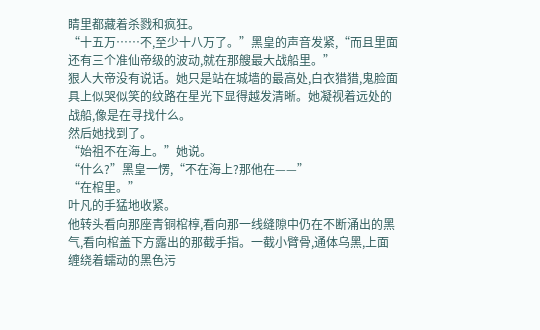睛里都藏着杀戮和疯狂。
“十五万……不,至少十八万了。”黑皇的声音发紧,“而且里面还有三个准仙帝级的波动,就在那艘最大战船里。”
狠人大帝没有说话。她只是站在城墙的最高处,白衣猎猎,鬼脸面具上似哭似笑的纹路在星光下显得越发清晰。她凝视着远处的战船,像是在寻找什么。
然后她找到了。
“始祖不在海上。”她说。
“什么?”黑皇一愣,“不在海上?那他在——”
“在棺里。”
叶凡的手猛地收紧。
他转头看向那座青铜棺椁,看向那一线缝隙中仍在不断涌出的黑气,看向棺盖下方露出的那截手指。一截小臂骨,通体乌黑,上面缠绕着蠕动的黑色污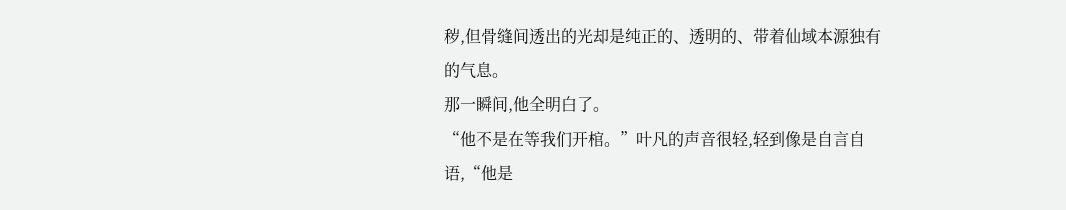秽,但骨缝间透出的光却是纯正的、透明的、带着仙域本源独有的气息。
那一瞬间,他全明白了。
“他不是在等我们开棺。”叶凡的声音很轻,轻到像是自言自语,“他是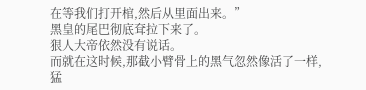在等我们打开棺,然后从里面出来。”
黑皇的尾巴彻底耷拉下来了。
狠人大帝依然没有说话。
而就在这时候,那截小臂骨上的黑气忽然像活了一样,猛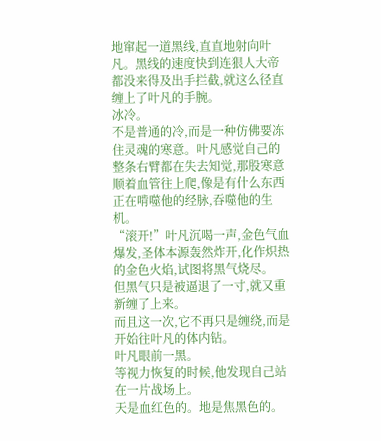地窜起一道黑线,直直地射向叶凡。黑线的速度快到连狠人大帝都没来得及出手拦截,就这么径直缠上了叶凡的手腕。
冰冷。
不是普通的冷,而是一种仿佛要冻住灵魂的寒意。叶凡感觉自己的整条右臂都在失去知觉,那股寒意顺着血管往上爬,像是有什么东西正在啃噬他的经脉,吞噬他的生机。
“滚开!”叶凡沉喝一声,金色气血爆发,圣体本源轰然炸开,化作炽热的金色火焰,试图将黑气烧尽。
但黑气只是被逼退了一寸,就又重新缠了上来。
而且这一次,它不再只是缠绕,而是开始往叶凡的体内钻。
叶凡眼前一黑。
等视力恢复的时候,他发现自己站在一片战场上。
天是血红色的。地是焦黑色的。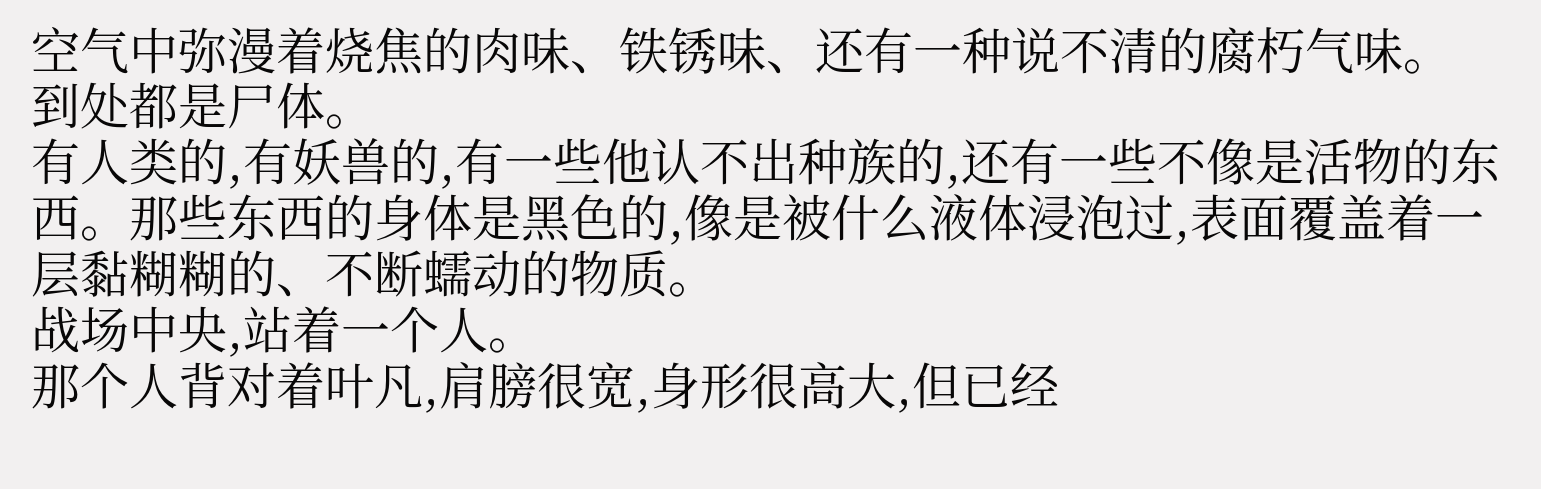空气中弥漫着烧焦的肉味、铁锈味、还有一种说不清的腐朽气味。
到处都是尸体。
有人类的,有妖兽的,有一些他认不出种族的,还有一些不像是活物的东西。那些东西的身体是黑色的,像是被什么液体浸泡过,表面覆盖着一层黏糊糊的、不断蠕动的物质。
战场中央,站着一个人。
那个人背对着叶凡,肩膀很宽,身形很高大,但已经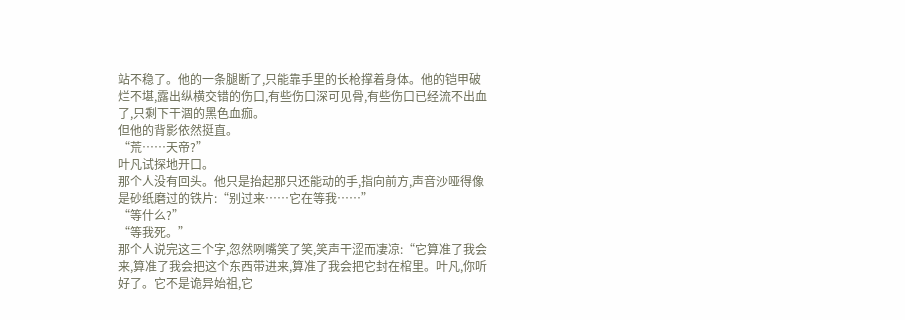站不稳了。他的一条腿断了,只能靠手里的长枪撑着身体。他的铠甲破烂不堪,露出纵横交错的伤口,有些伤口深可见骨,有些伤口已经流不出血了,只剩下干涸的黑色血痂。
但他的背影依然挺直。
“荒……天帝?”
叶凡试探地开口。
那个人没有回头。他只是抬起那只还能动的手,指向前方,声音沙哑得像是砂纸磨过的铁片:“别过来……它在等我……”
“等什么?”
“等我死。”
那个人说完这三个字,忽然咧嘴笑了笑,笑声干涩而凄凉:“它算准了我会来,算准了我会把这个东西带进来,算准了我会把它封在棺里。叶凡,你听好了。它不是诡异始祖,它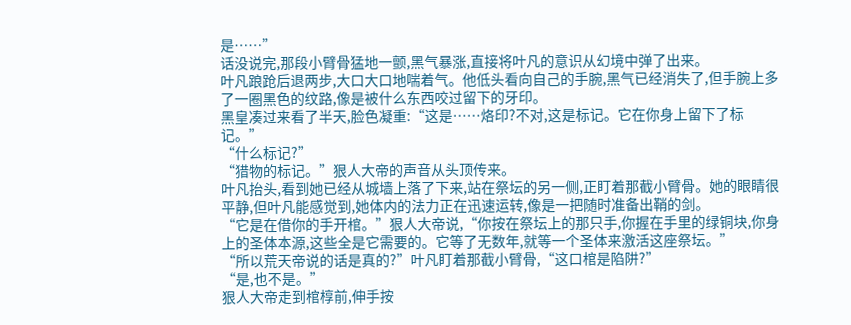是……”
话没说完,那段小臂骨猛地一颤,黑气暴涨,直接将叶凡的意识从幻境中弹了出来。
叶凡踉跄后退两步,大口大口地喘着气。他低头看向自己的手腕,黑气已经消失了,但手腕上多了一圈黑色的纹路,像是被什么东西咬过留下的牙印。
黑皇凑过来看了半天,脸色凝重:“这是……烙印?不对,这是标记。它在你身上留下了标记。”
“什么标记?”
“猎物的标记。”狠人大帝的声音从头顶传来。
叶凡抬头,看到她已经从城墙上落了下来,站在祭坛的另一侧,正盯着那截小臂骨。她的眼睛很平静,但叶凡能感觉到,她体内的法力正在迅速运转,像是一把随时准备出鞘的剑。
“它是在借你的手开棺。”狠人大帝说,“你按在祭坛上的那只手,你握在手里的绿铜块,你身上的圣体本源,这些全是它需要的。它等了无数年,就等一个圣体来激活这座祭坛。”
“所以荒天帝说的话是真的?”叶凡盯着那截小臂骨,“这口棺是陷阱?”
“是,也不是。”
狠人大帝走到棺椁前,伸手按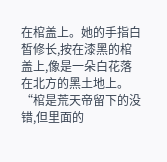在棺盖上。她的手指白皙修长,按在漆黑的棺盖上,像是一朵白花落在北方的黑土地上。
“棺是荒天帝留下的没错,但里面的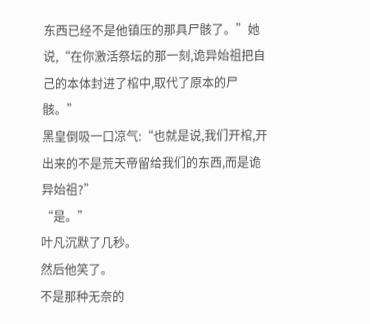东西已经不是他镇压的那具尸骸了。”她说,“在你激活祭坛的那一刻,诡异始祖把自己的本体封进了棺中,取代了原本的尸骸。”
黑皇倒吸一口凉气:“也就是说,我们开棺,开出来的不是荒天帝留给我们的东西,而是诡异始祖?”
“是。”
叶凡沉默了几秒。
然后他笑了。
不是那种无奈的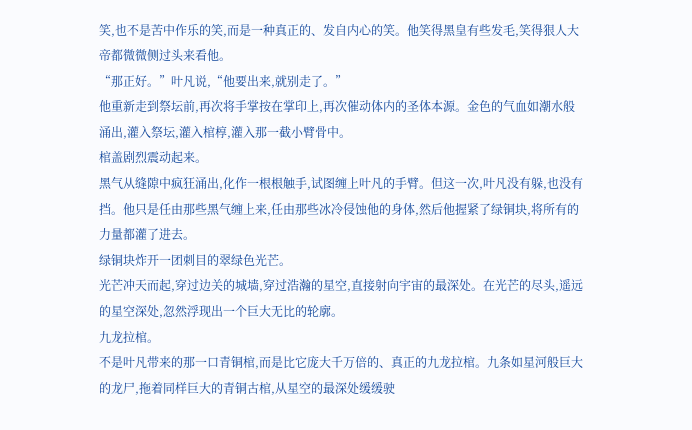笑,也不是苦中作乐的笑,而是一种真正的、发自内心的笑。他笑得黑皇有些发毛,笑得狠人大帝都微微侧过头来看他。
“那正好。”叶凡说,“他要出来,就别走了。”
他重新走到祭坛前,再次将手掌按在掌印上,再次催动体内的圣体本源。金色的气血如潮水般涌出,灌入祭坛,灌入棺椁,灌入那一截小臂骨中。
棺盖剧烈震动起来。
黑气从缝隙中疯狂涌出,化作一根根触手,试图缠上叶凡的手臂。但这一次,叶凡没有躲,也没有挡。他只是任由那些黑气缠上来,任由那些冰冷侵蚀他的身体,然后他握紧了绿铜块,将所有的力量都灌了进去。
绿铜块炸开一团刺目的翠绿色光芒。
光芒冲天而起,穿过边关的城墙,穿过浩瀚的星空,直接射向宇宙的最深处。在光芒的尽头,遥远的星空深处,忽然浮现出一个巨大无比的轮廓。
九龙拉棺。
不是叶凡带来的那一口青铜棺,而是比它庞大千万倍的、真正的九龙拉棺。九条如星河般巨大的龙尸,拖着同样巨大的青铜古棺,从星空的最深处缓缓驶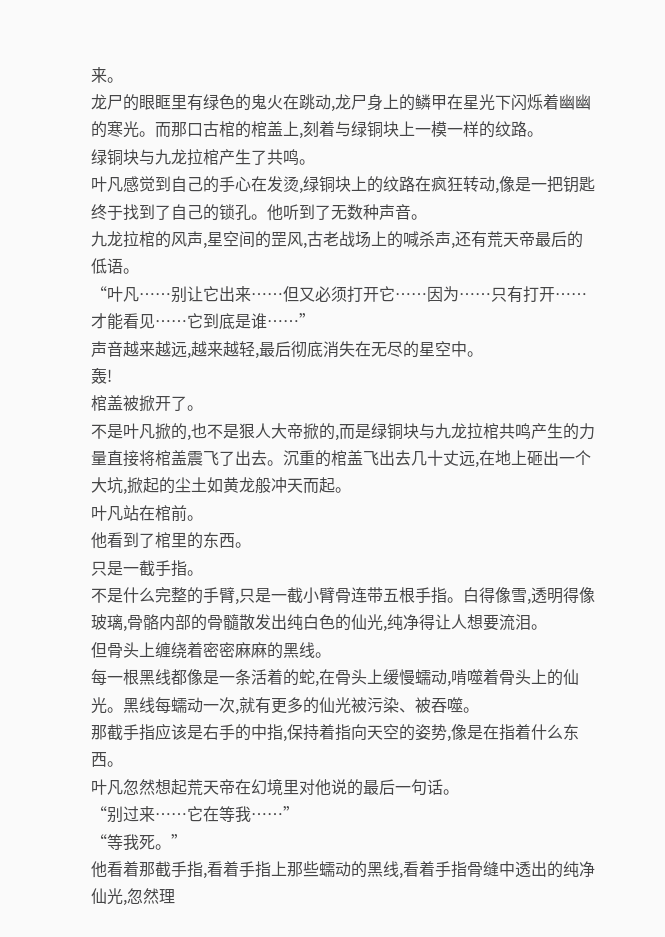来。
龙尸的眼眶里有绿色的鬼火在跳动,龙尸身上的鳞甲在星光下闪烁着幽幽的寒光。而那口古棺的棺盖上,刻着与绿铜块上一模一样的纹路。
绿铜块与九龙拉棺产生了共鸣。
叶凡感觉到自己的手心在发烫,绿铜块上的纹路在疯狂转动,像是一把钥匙终于找到了自己的锁孔。他听到了无数种声音。
九龙拉棺的风声,星空间的罡风,古老战场上的喊杀声,还有荒天帝最后的低语。
“叶凡……别让它出来……但又必须打开它……因为……只有打开……才能看见……它到底是谁……”
声音越来越远,越来越轻,最后彻底消失在无尽的星空中。
轰!
棺盖被掀开了。
不是叶凡掀的,也不是狠人大帝掀的,而是绿铜块与九龙拉棺共鸣产生的力量直接将棺盖震飞了出去。沉重的棺盖飞出去几十丈远,在地上砸出一个大坑,掀起的尘土如黄龙般冲天而起。
叶凡站在棺前。
他看到了棺里的东西。
只是一截手指。
不是什么完整的手臂,只是一截小臂骨连带五根手指。白得像雪,透明得像玻璃,骨骼内部的骨髓散发出纯白色的仙光,纯净得让人想要流泪。
但骨头上缠绕着密密麻麻的黑线。
每一根黑线都像是一条活着的蛇,在骨头上缓慢蠕动,啃噬着骨头上的仙光。黑线每蠕动一次,就有更多的仙光被污染、被吞噬。
那截手指应该是右手的中指,保持着指向天空的姿势,像是在指着什么东西。
叶凡忽然想起荒天帝在幻境里对他说的最后一句话。
“别过来……它在等我……”
“等我死。”
他看着那截手指,看着手指上那些蠕动的黑线,看着手指骨缝中透出的纯净仙光,忽然理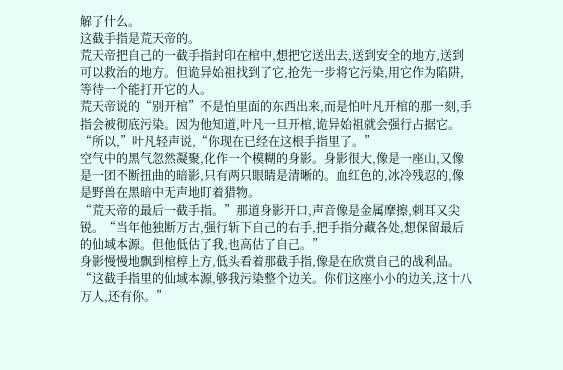解了什么。
这截手指是荒天帝的。
荒天帝把自己的一截手指封印在棺中,想把它送出去,送到安全的地方,送到可以救治的地方。但诡异始祖找到了它,抢先一步将它污染,用它作为陷阱,等待一个能打开它的人。
荒天帝说的“别开棺”不是怕里面的东西出来,而是怕叶凡开棺的那一刻,手指会被彻底污染。因为他知道,叶凡一旦开棺,诡异始祖就会强行占据它。
“所以,”叶凡轻声说,“你现在已经在这根手指里了。”
空气中的黑气忽然凝聚,化作一个模糊的身影。身影很大,像是一座山,又像是一团不断扭曲的暗影,只有两只眼睛是清晰的。血红色的,冰冷残忍的,像是野兽在黑暗中无声地盯着猎物。
“荒天帝的最后一截手指。”那道身影开口,声音像是金属摩擦,刺耳又尖锐。“当年他独断万古,强行斩下自己的右手,把手指分藏各处,想保留最后的仙域本源。但他低估了我,也高估了自己。”
身影慢慢地飘到棺椁上方,低头看着那截手指,像是在欣赏自己的战利品。
“这截手指里的仙域本源,够我污染整个边关。你们这座小小的边关,这十八万人,还有你。”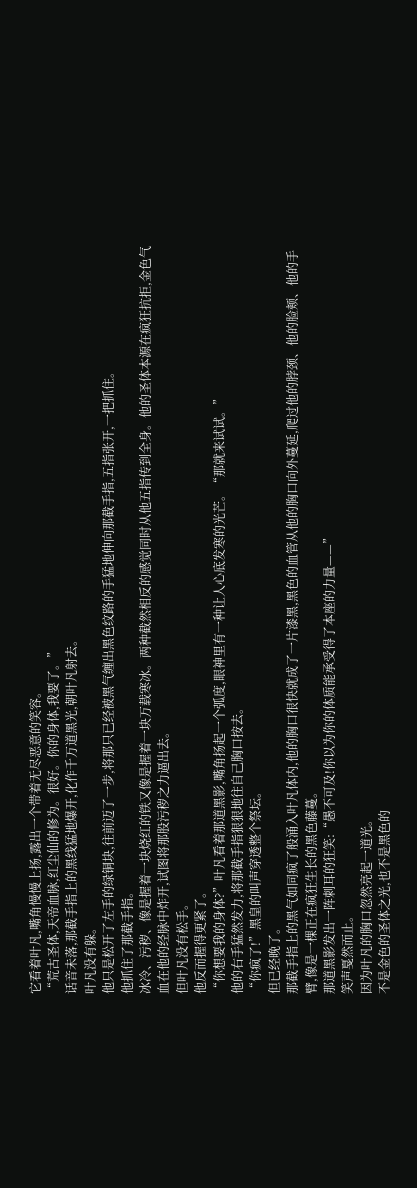它看着叶凡,嘴角慢慢上扬,露出一个带着无尽恶意的笑容。
“荒古圣体,天帝血脉,红尘仙的修为。很好。你的身体,我要了。”
话音未落,那截手指上的黑线猛地爆开,化作千万道黑光,朝叶凡射去。
叶凡没有躲。
他只是松开了左手的绿铜块,往前迈了一步,将那只已经被黑气缠出黑色纹路的手猛地伸向那截手指,五指张开,一把抓住。
他抓住了那截手指。
冰冷、污秽、像是握着一块烧红的铁又像是握着一块万载寒冰。两种截然相反的感觉同时从他五指传到全身。他的圣体本源在疯狂抗拒,金色气血在他的经脉中炸开,试图将那股污秽之力逼出去。
但叶凡没有松手。
他反而握得更紧了。
“你想要我的身体?”叶凡看着那道黑影,嘴角扬起一个弧度,眼神里有一种让人心底发寒的光芒。“那就来试试。”
他的右手猛然发力,将那截手指狠狠地往自己胸口按去。
“你疯了!”黑皇的叫声穿透整个祭坛。
但已经晚了。
那截手指上的黑气如同疯了般涌入叶凡体内,他的胸口很快就成了一片漆黑,黑色的血管从他的胸口向外蔓延,爬过他的脖颈、他的脸颊、他的手臂,像是一棵正在疯狂生长的黑色藤蔓。
那道黑影发出一阵刺耳的狂笑:“愚不可及!你以为你的体质能承受得了本座的力量——”
笑声戛然而止。
因为叶凡的胸口忽然亮起一道光。
不是金色的圣体之光,也不是黑色的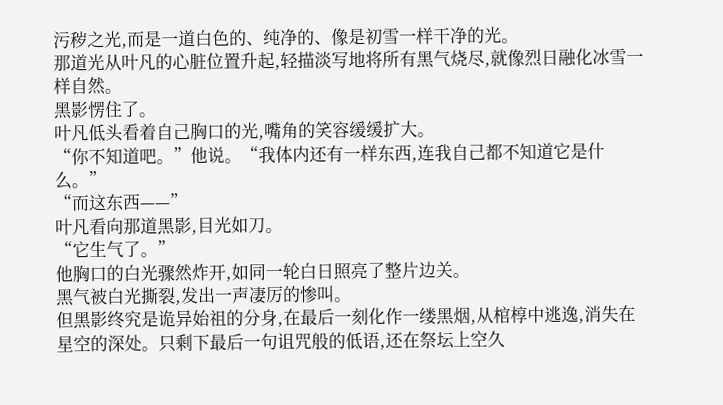污秽之光,而是一道白色的、纯净的、像是初雪一样干净的光。
那道光从叶凡的心脏位置升起,轻描淡写地将所有黑气烧尽,就像烈日融化冰雪一样自然。
黑影愣住了。
叶凡低头看着自己胸口的光,嘴角的笑容缓缓扩大。
“你不知道吧。”他说。“我体内还有一样东西,连我自己都不知道它是什么。”
“而这东西——”
叶凡看向那道黑影,目光如刀。
“它生气了。”
他胸口的白光骤然炸开,如同一轮白日照亮了整片边关。
黑气被白光撕裂,发出一声凄厉的惨叫。
但黑影终究是诡异始祖的分身,在最后一刻化作一缕黑烟,从棺椁中逃逸,消失在星空的深处。只剩下最后一句诅咒般的低语,还在祭坛上空久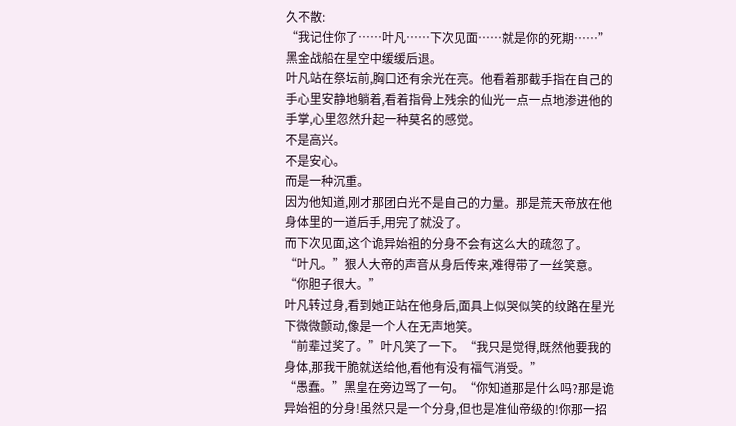久不散:
“我记住你了……叶凡……下次见面……就是你的死期……”
黑金战船在星空中缓缓后退。
叶凡站在祭坛前,胸口还有余光在亮。他看着那截手指在自己的手心里安静地躺着,看着指骨上残余的仙光一点一点地渗进他的手掌,心里忽然升起一种莫名的感觉。
不是高兴。
不是安心。
而是一种沉重。
因为他知道,刚才那团白光不是自己的力量。那是荒天帝放在他身体里的一道后手,用完了就没了。
而下次见面,这个诡异始祖的分身不会有这么大的疏忽了。
“叶凡。”狠人大帝的声音从身后传来,难得带了一丝笑意。“你胆子很大。”
叶凡转过身,看到她正站在他身后,面具上似哭似笑的纹路在星光下微微颤动,像是一个人在无声地笑。
“前辈过奖了。”叶凡笑了一下。“我只是觉得,既然他要我的身体,那我干脆就送给他,看他有没有福气消受。”
“愚蠢。”黑皇在旁边骂了一句。“你知道那是什么吗?那是诡异始祖的分身!虽然只是一个分身,但也是准仙帝级的!你那一招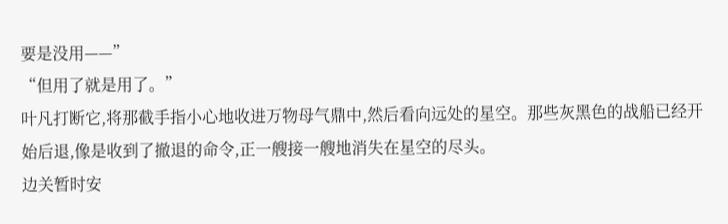要是没用——”
“但用了就是用了。”
叶凡打断它,将那截手指小心地收进万物母气鼎中,然后看向远处的星空。那些灰黑色的战船已经开始后退,像是收到了撤退的命令,正一艘接一艘地消失在星空的尽头。
边关暂时安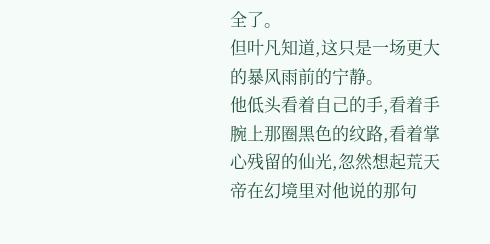全了。
但叶凡知道,这只是一场更大的暴风雨前的宁静。
他低头看着自己的手,看着手腕上那圈黑色的纹路,看着掌心残留的仙光,忽然想起荒天帝在幻境里对他说的那句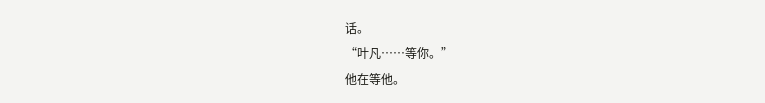话。
“叶凡……等你。”
他在等他。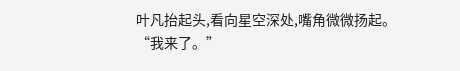叶凡抬起头,看向星空深处,嘴角微微扬起。
“我来了。”